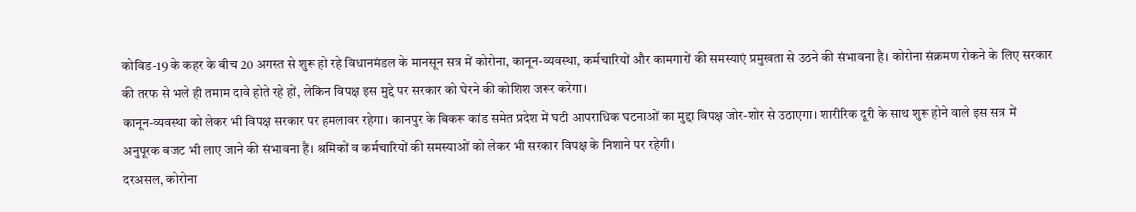कोविड-19 के कहर के बीच 20 अगस्त से शुरू हो रहे विधानमंडल के मानसून सत्र में कोरोना, कानून-व्यवस्था, कर्मचारियों और कामगारों की समस्याएं प्रमुखता से उठने की संभावना है। कोरोना संक्रमण रोकने के लिए सरकार की तरफ से भले ही तमाम दावे होते रहे हों, लेकिन विपक्ष इस मुद्दे पर सरकार को घेरने की कोशिश जरूर करेगा।
कानून-व्यवस्था को लेकर भी विपक्ष सरकार पर हमलावर रहेगा। कानपुर के बिकरू कांड समेत प्रदेश में घटी आपराधिक घटनाओं का मुद्दा विपक्ष जोर-शोर से उठाएगा। शारीरिक दूरी के साथ शुरू होने वाले इस सत्र में अनुपूरक बजट भी लाए जाने की संभावना हैं। श्रमिकों व कर्मचारियों की समस्याओं को लेकर भी सरकार विपक्ष के निशाने पर रहेगी।
दरअसल, कोरोना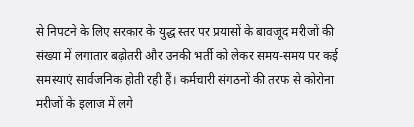से निपटने के लिए सरकार के युद्ध स्तर पर प्रयासों के बावजूद मरीजों की संख्या में लगातार बढ़ोतरी और उनकी भर्ती को लेकर समय-समय पर कई समस्याएं सार्वजनिक होती रही हैं। कर्मचारी संगठनों की तरफ से कोरोना मरीजों के इलाज में लगे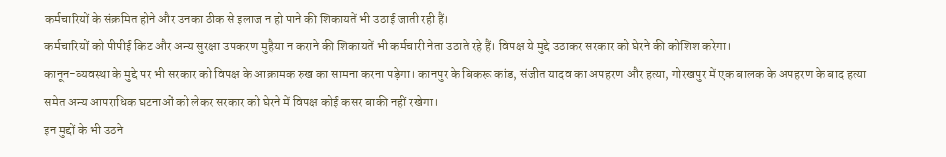कर्मचारियों के संक्रमित होने और उनका ठीक से इलाज न हो पाने की शिकायतें भी उठाई जाती रही हैं।
कर्मचारियों को पीपीई किट और अन्य सुरक्षा उपकरण मुहैया न कराने की शिकायतें भी कर्मचारी नेता उठाते रहे हैं। विपक्ष ये मुद्दे उठाकर सरकार को घेरने की कोशिश करेगा।
कानून-व्यवस्था के मुद्दे पर भी सरकार को विपक्ष के आक्रामक रुख का सामना करना पड़ेगा। कानपुर के बिकरू कांड, संजीत यादव का अपहरण और हत्या, गोरखपुर में एक बालक के अपहरण के बाद हत्या समेत अन्य आपराधिक घटनाओं को लेकर सरकार को घेरने में विपक्ष कोई कसर बाकी नहीं रखेगा।
इन मुद्दों के भी उठने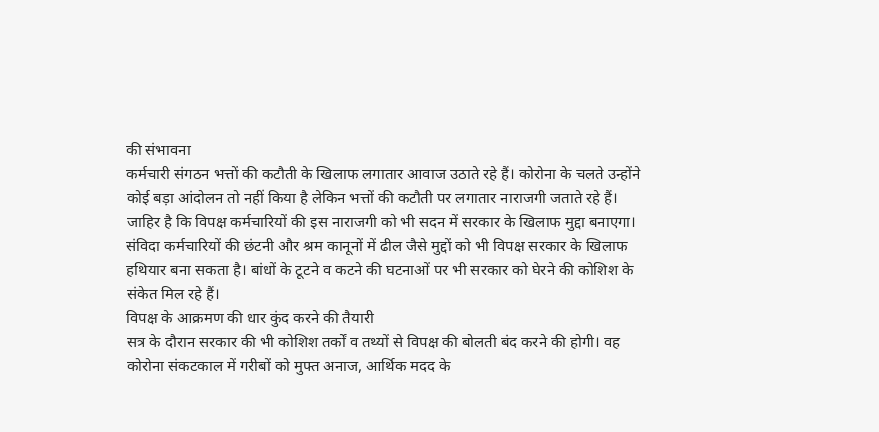की संभावना
कर्मचारी संगठन भत्तों की कटौती के खिलाफ लगातार आवाज उठाते रहे हैं। कोरोना के चलते उन्होंने कोई बड़ा आंदोलन तो नहीं किया है लेकिन भत्तों की कटौती पर लगातार नाराजगी जताते रहे हैं। जाहिर है कि विपक्ष कर्मचारियों की इस नाराजगी को भी सदन में सरकार के खिलाफ मुद्दा बनाएगा।
संविदा कर्मचारियों की छंटनी और श्रम कानूनों में ढील जैसे मुद्दों को भी विपक्ष सरकार के खिलाफ हथियार बना सकता है। बांधों के टूटने व कटने की घटनाओं पर भी सरकार को घेरने की कोशिश के संकेत मिल रहे हैं।
विपक्ष के आक्रमण की धार कुंद करने की तैयारी
सत्र के दौरान सरकार की भी कोशिश तर्कों व तथ्यों से विपक्ष की बोलती बंद करने की होगी। वह कोरोना संकटकाल में गरीबों को मुफ्त अनाज, आर्थिक मदद के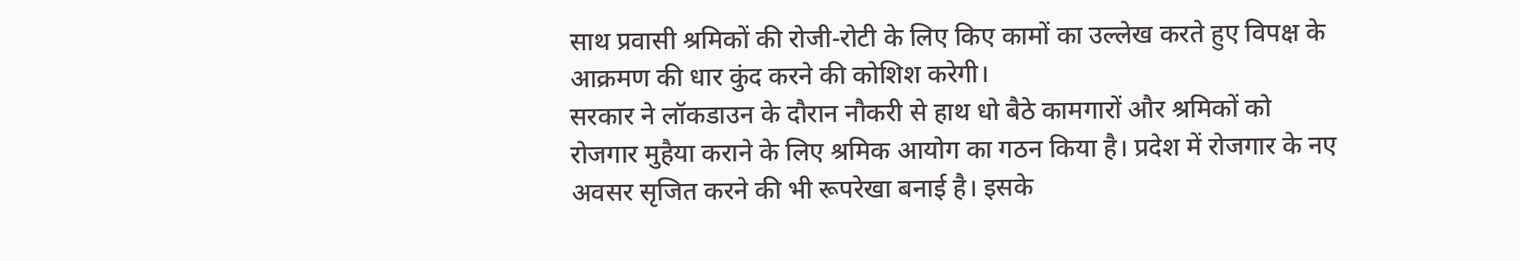साथ प्रवासी श्रमिकों की रोजी-रोटी के लिए किए कामों का उल्लेख करते हुए विपक्ष के आक्रमण की धार कुंद करने की कोशिश करेगी।
सरकार ने लॉकडाउन के दौरान नौकरी से हाथ धो बैठे कामगारों और श्रमिकों को रोजगार मुहैया कराने के लिए श्रमिक आयोग का गठन किया है। प्रदेश में रोजगार के नए अवसर सृजित करने की भी रूपरेखा बनाई है। इसके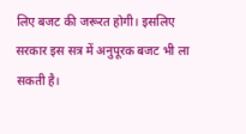लिए बजट की जरूरत होगी। इसलिए सरकार इस सत्र में अनुपूरक बजट भी ला सकती है।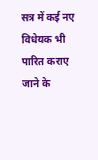सत्र में कई नए विधेयक भी पारित कराए जाने के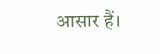आसार हैं।